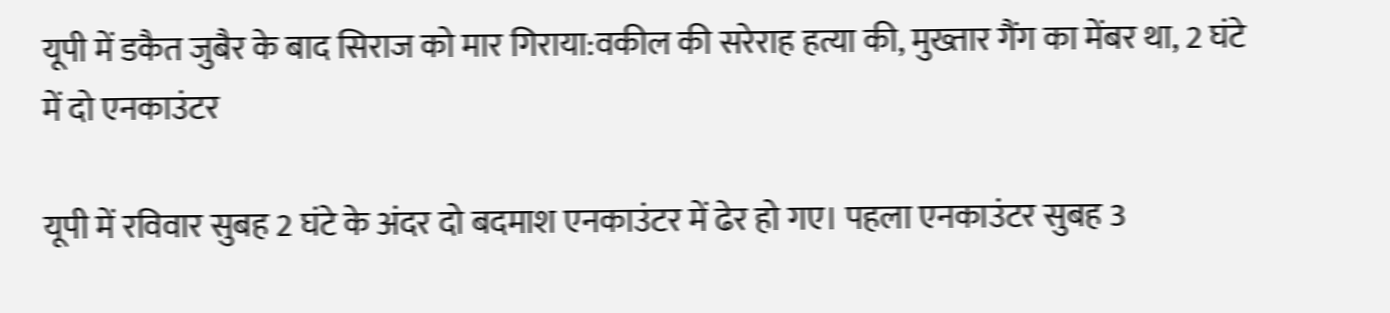यूपी में डकैत जुबैर के बाद सिराज को मार गिराया:वकील की सरेराह हत्या की, मुख्तार गैंग का मेंबर था, 2 घंटे में दो एनकाउंटर

यूपी में रविवार सुबह 2 घंटे के अंदर दो बदमाश एनकाउंटर में ढेर हो गए। पहला एनकाउंटर सुबह 3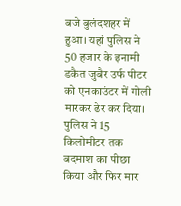बजे बुलंदशहर में हुआ। यहां पुलिस ने 50 हजार के इनामी डकैत जुबैर उर्फ पीटर को एनकाउंटर में गोली मारकर ढेर कर दिया।
पुलिस ने 15 किलोमीटर तक बदमाश का पीछा किया और फिर मार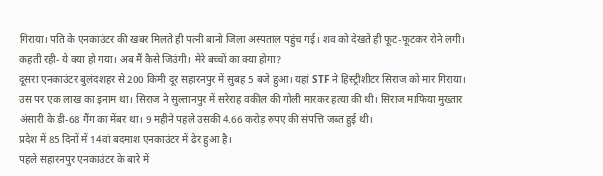गिराया। पति के एनकाउंटर की खबर मिलते ही पत्नी बानो जिला अस्पताल पहुंच गई। शव को देखते ही फूट-फूटकर रोने लगी। कहती रही- ये क्या हो गया। अब मैं कैसे जिउंगी। मेरे बच्चों का क्या होगा?
दूसरा एनकाउंटर बुलंदशहर से 200 किमी दूर सहारनपुर में सुबह 5 बजे हुआ। यहां STF ने हिस्ट्रीशीटर सिराज को मार गिराया। उस पर एक लाख का इनाम था। सिराज ने सुल्तानपुर में सरेराह वकील की गोली मारकर हत्या की थी। सिराज माफिया मुख्तार अंसारी के डी-68 गैंग का मेंबर था। 9 महीने पहले उसकी 4.66 करोड़ रुपए की संपत्ति जब्त हुई थी।
प्रदेश में 85 दिनों में 14वां बदमाश एनकाउंटर में ढेर हुआ है।
पहले सहारनपुर एनकाउंटर के बारे में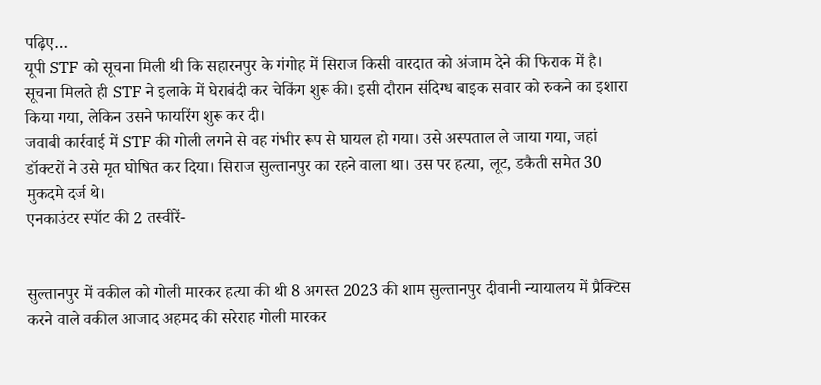पढ़िए…
यूपी STF को सूचना मिली थी कि सहारनपुर के गंगोह में सिराज किसी वारदात को अंजाम देने की फिराक में है। सूचना मिलते ही STF ने इलाके में घेराबंदी कर चेकिंग शुरू की। इसी दौरान संदिग्ध बाइक सवार को रुकने का इशारा किया गया, लेकिन उसने फायरिंग शुरू कर दी।
जवाबी कार्रवाई में STF की गोली लगने से वह गंभीर रूप से घायल हो गया। उसे अस्पताल ले जाया गया, जहां डॉक्टरों ने उसे मृत घोषित कर दिया। सिराज सुल्तानपुर का रहने वाला था। उस पर हत्या, लूट, डकैती समेत 30 मुकदमे दर्ज थे।
एनकाउंटर स्पॉट की 2 तस्वीरें-


सुल्तानपुर में वकील को गोली मारकर हत्या की थी 8 अगस्त 2023 की शाम सुल्तानपुर दीवानी न्यायालय में प्रैक्टिस करने वाले वकील आजाद अहमद की सरेराह गोली मारकर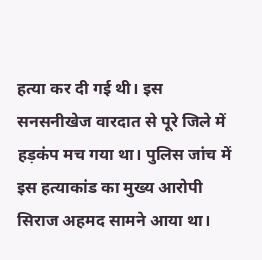हत्या कर दी गई थी। इस सनसनीखेज वारदात से पूरे जिले में हड़कंप मच गया था। पुलिस जांच में इस हत्याकांड का मुख्य आरोपी सिराज अहमद सामने आया था।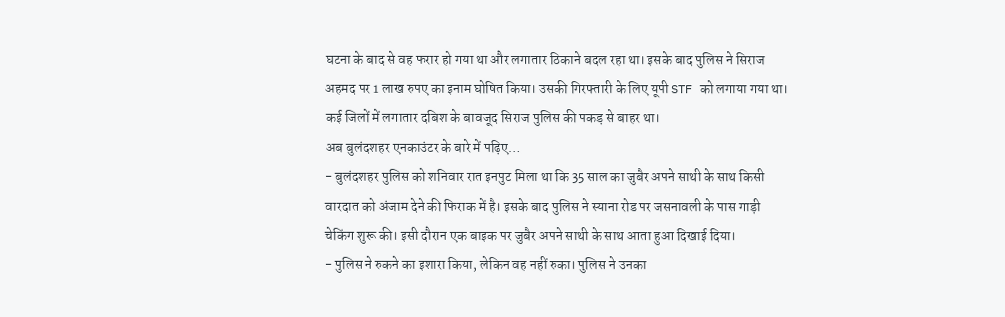घटना के बाद से वह फरार हो गया था और लगातार ठिकाने बदल रहा था। इसके बाद पुलिस ने सिराज अहमद पर 1 लाख रुपए का इनाम घोषित किया। उसकी गिरफ्तारी के लिए यूपी STF को लगाया गया था। कई जिलों में लगातार दबिश के बावजूद सिराज पुलिस की पकड़ से बाहर था।
अब बुलंदशहर एनकाउंटर के बारे में पढ़िए…
- बुलंदशहर पुलिस को शनिवार रात इनपुट मिला था कि 35 साल का जुबैर अपने साथी के साथ किसी वारदात को अंजाम देने की फिराक में है। इसके बाद पुलिस ने स्याना रोड पर जसनावली के पास गाड़ी चेकिंग शुरू की। इसी दौरान एक बाइक पर जुबैर अपने साथी के साथ आता हुआ दिखाई दिया।
- पुलिस ने रुकने का इशारा किया, लेकिन वह नहीं रुका। पुलिस ने उनका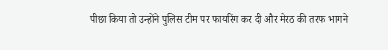पीछा किया तो उन्होंने पुलिस टीम पर फायरिंग कर दी और मेरठ की तरफ भागने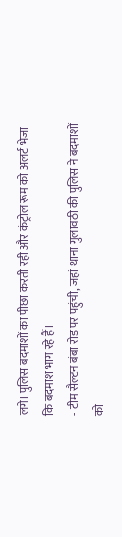लगे। पुलिस बदमाशों का पीछा करती रही और कंट्रोल रूम को अलर्ट भेजा कि बदमाश भाग रहे हैं।
- टीम सैल्टन बंबा रोड पर पहुंची, जहां थाना गुलावठी की पुलिस ने बदमाशों को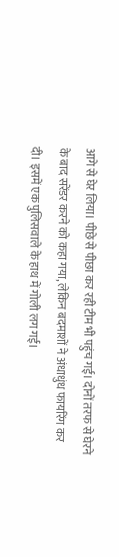आगे से घेर लिया। पीछे से पीछा कर रही टीम भी पहुंच गई। दोनों तरफ से घेरने के बाद सरेंडर करने को कहा गया, लेकिन बदमाशों ने अंधाधुंध फायरिंग कर दी। इसमें एक पुलिसवाले के हाथ में गोली लग गई।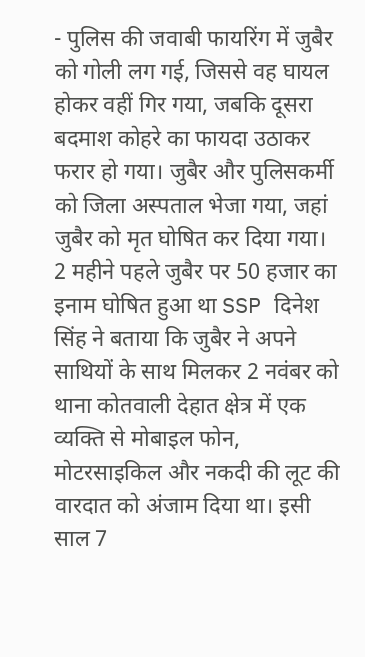- पुलिस की जवाबी फायरिंग में जुबैर को गोली लग गई, जिससे वह घायल होकर वहीं गिर गया, जबकि दूसरा बदमाश कोहरे का फायदा उठाकर फरार हो गया। जुबैर और पुलिसकर्मी को जिला अस्पताल भेजा गया, जहां जुबैर को मृत घोषित कर दिया गया।
2 महीने पहले जुबैर पर 50 हजार का इनाम घोषित हुआ था SSP दिनेश सिंह ने बताया कि जुबैर ने अपने साथियों के साथ मिलकर 2 नवंबर को थाना कोतवाली देहात क्षेत्र में एक व्यक्ति से मोबाइल फोन, मोटरसाइकिल और नकदी की लूट की वारदात को अंजाम दिया था। इसी साल 7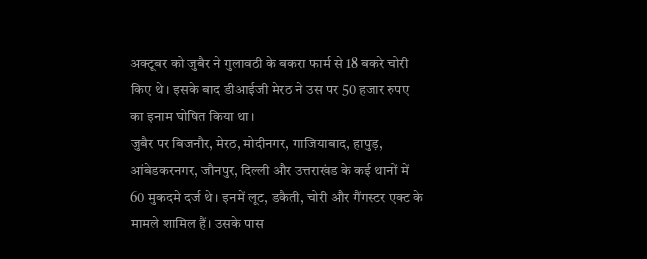अक्टूबर को जुबैर ने गुलावठी के बकरा फार्म से 18 बकरे चोरी किए थे। इसके बाद डीआईजी मेरठ ने उस पर 50 हजार रुपए का इनाम घोषित किया था।
जुबैर पर बिजनौर, मेरठ, मोदीनगर, गाजियाबाद, हापुड़, आंबेडकरनगर, जौनपुर, दिल्ली और उत्तराखंड के कई थानों में 60 मुकदमे दर्ज थे। इनमें लूट, डकैती, चोरी और गैंगस्टर एक्ट के मामले शामिल हैं। उसके पास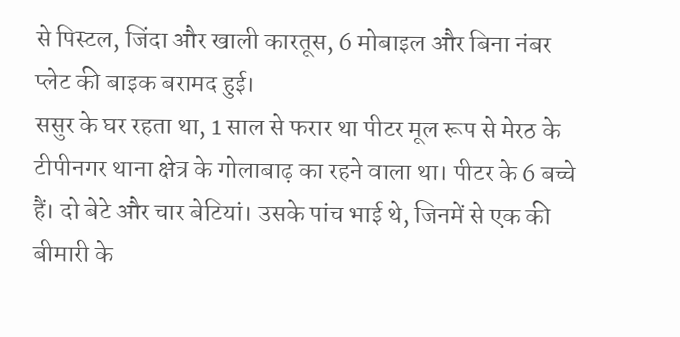से पिस्टल, जिंदा और खाली कारतूस, 6 मोबाइल और बिना नंबर प्लेट की बाइक बरामद हुई।
ससुर के घर रहता था, 1 साल से फरार था पीटर मूल रूप से मेरठ के टीपीनगर थाना क्षेत्र के गोलाबाढ़ का रहने वाला था। पीटर के 6 बच्चे हैं। दो बेटे और चार बेटियां। उसके पांच भाई थे, जिनमें से एक की बीमारी के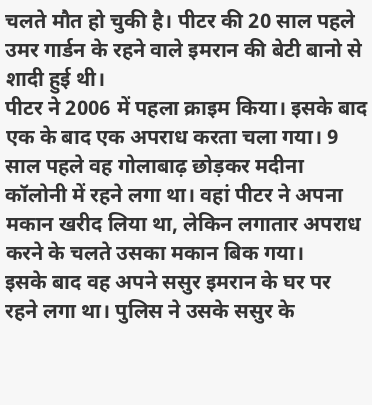चलते मौत हो चुकी है। पीटर की 20 साल पहले उमर गार्डन के रहने वाले इमरान की बेटी बानो से शादी हुई थी।
पीटर ने 2006 में पहला क्राइम किया। इसके बाद एक के बाद एक अपराध करता चला गया। 9 साल पहले वह गोलाबाढ़ छोड़कर मदीना कॉलोनी में रहने लगा था। वहां पीटर ने अपना मकान खरीद लिया था, लेकिन लगातार अपराध करने के चलते उसका मकान बिक गया।
इसके बाद वह अपने ससुर इमरान के घर पर रहने लगा था। पुलिस ने उसके ससुर के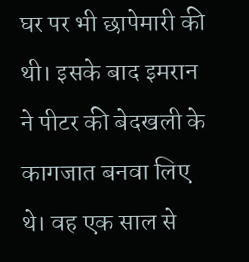घर पर भी छापेमारी की थी। इसके बाद इमरान ने पीटर की बेदखली के कागजात बनवा लिए थे। वह एक साल से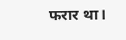फरार था।